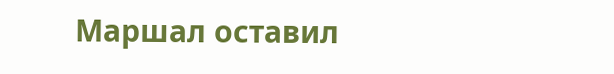Маршал оставил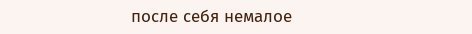после себя немалое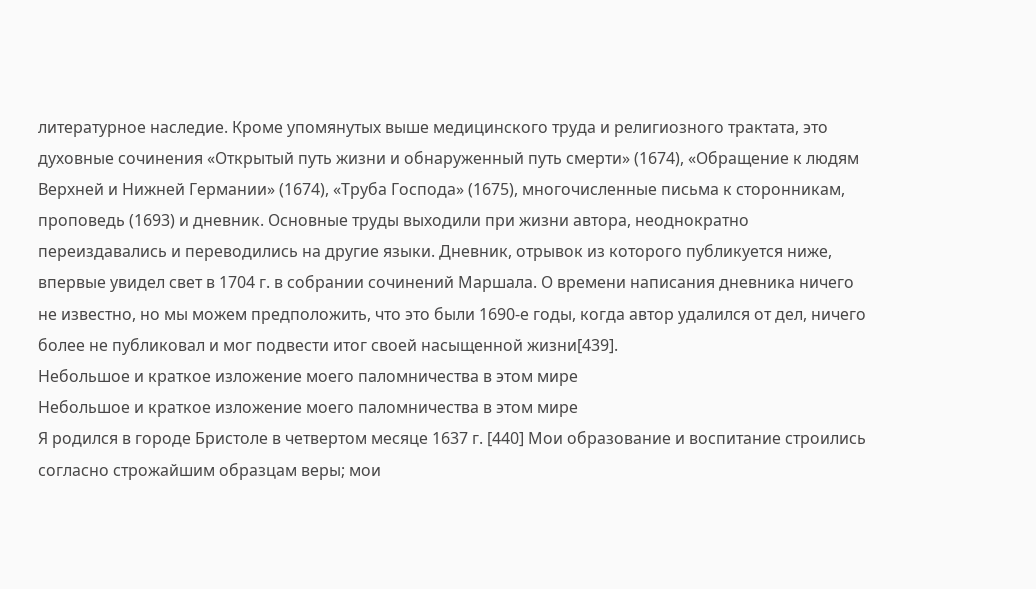литературное наследие. Кроме упомянутых выше медицинского труда и религиозного трактата, это духовные сочинения «Открытый путь жизни и обнаруженный путь смерти» (1674), «Обращение к людям Верхней и Нижней Германии» (1674), «Труба Господа» (1675), многочисленные письма к сторонникам, проповедь (1693) и дневник. Основные труды выходили при жизни автора, неоднократно переиздавались и переводились на другие языки. Дневник, отрывок из которого публикуется ниже, впервые увидел свет в 1704 г. в собрании сочинений Маршала. О времени написания дневника ничего не известно, но мы можем предположить, что это были 1690-е годы, когда автор удалился от дел, ничего более не публиковал и мог подвести итог своей насыщенной жизни[439].
Небольшое и краткое изложение моего паломничества в этом мире
Небольшое и краткое изложение моего паломничества в этом мире
Я родился в городе Бристоле в четвертом месяце 1637 г. [440] Мои образование и воспитание строились cогласно строжайшим образцам веры; мои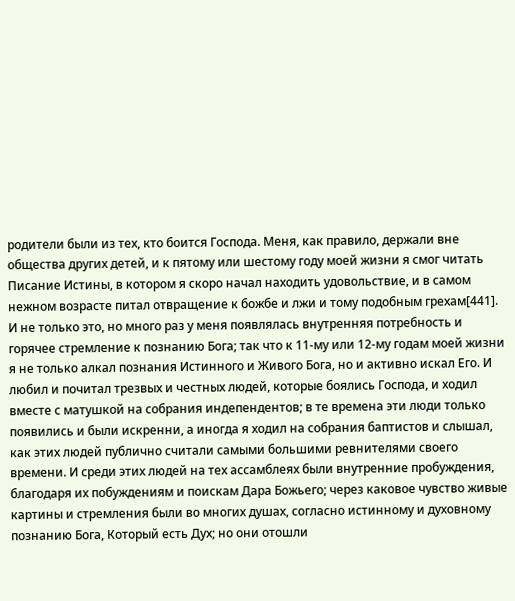родители были из тех, кто боится Господа. Меня, как правило, держали вне общества других детей, и к пятому или шестому году моей жизни я смог читать Писание Истины, в котором я скоро начал находить удовольствие, и в самом нежном возрасте питал отвращение к божбе и лжи и тому подобным грехам[441]. И не только это, но много раз у меня появлялась внутренняя потребность и горячее стремление к познанию Бога; так что к 11-му или 12-му годам моей жизни я не только алкал познания Истинного и Живого Бога, но и активно искал Его. И любил и почитал трезвых и честных людей, которые боялись Господа, и ходил вместе с матушкой на собрания индепендентов; в те времена эти люди только появились и были искренни, а иногда я ходил на собрания баптистов и слышал, как этих людей публично считали самыми большими ревнителями своего времени. И среди этих людей на тех ассамблеях были внутренние пробуждения, благодаря их побуждениям и поискам Дара Божьего; через каковое чувство живые картины и стремления были во многих душах, согласно истинному и духовному познанию Бога, Который есть Дух; но они отошли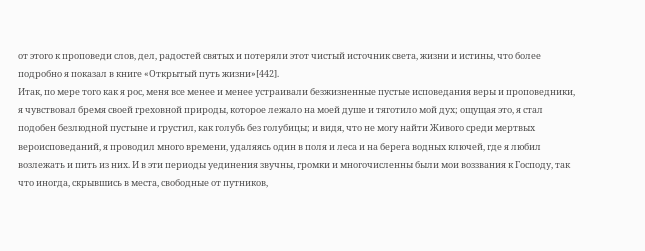от этого к проповеди слов, дел, радостей святых и потеряли этот чистый источник света, жизни и истины, что более подробно я показал в книге «Открытый путь жизни»[442].
Итак, по мере того как я рос, меня все менее и менее устраивали безжизненные пустые исповедания веры и проповедники, я чувствовал бремя своей греховной природы, которое лежало на моей душе и тяготило мой дух; ощущая это, я стал подобен безлюдной пустыне и грустил, как голубь без голубицы; и видя, что не могу найти Живого среди мертвых вероисповеданий, я проводил много времени, удаляясь один в поля и леса и на берега водных ключей, где я любил возлежать и пить из них. И в эти периоды уединения звучны, громки и многочисленны были мои воззвания к Господу, так что иногда, скрывшись в места, свободные от путников,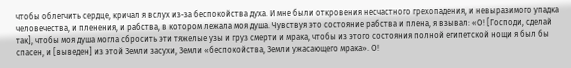чтобы облегчить сердце, кричал я вслух из-за беспокойства духа. И мне были откровения несчастного грехопадения, и невыразимого упадка человечества, и пленения, и рабства, в котором лежала моя душа. Чувствуя это состояние рабства и плена, я взывал: «О! [Господи, сделай так], чтобы моя душа могла сбросить эти тяжелые узы и груз смерти и мрака, чтобы из этого состояния полной египетской нощи я был бы спасен, и [выведен] из этой Земли засухи, Земли «беспокойства, Земли ужасающего мрака». О!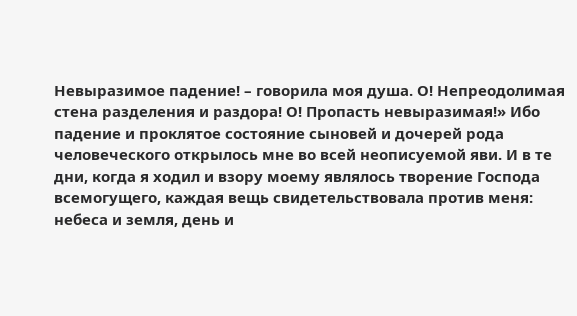Невыразимое падение! – говорила моя душа. О! Непреодолимая стена разделения и раздора! О! Пропасть невыразимая!» Ибо падение и проклятое состояние сыновей и дочерей рода человеческого открылось мне во всей неописуемой яви. И в те дни, когда я ходил и взору моему являлось творение Господа всемогущего, каждая вещь свидетельствовала против меня: небеса и земля, день и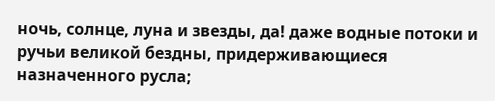ночь, солнце, луна и звезды, да! даже водные потоки и ручьи великой бездны, придерживающиеся назначенного русла;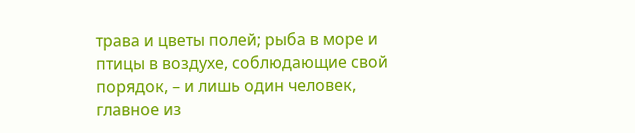трава и цветы полей; рыба в море и птицы в воздухе, соблюдающие свой порядок, – и лишь один человек, главное из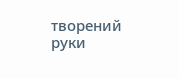творений руки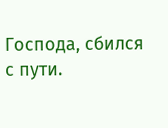Господа, сбился с пути.